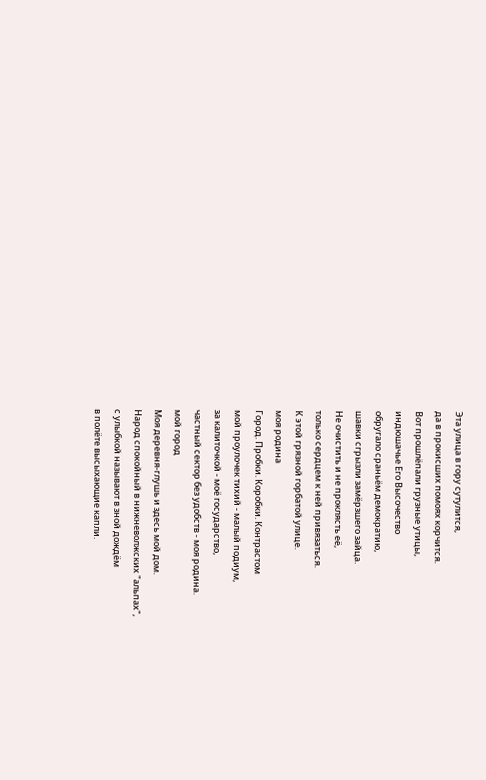Эта улица в гору сутулится,
да в прокисших помоях корчится.
Вот прошлёпали грузные утицы,
индюшачье Его Высочество
обругало сраньём демократию,
шавки сгрызли замёрзшего зайца.
Не очистить и не проклясть её,
только сердцем к ней привязаться.
К этой грязной горбатой улице.
моя родина
Город. Пробки. Коробки. Контрастом
мой проулочек тихий - малый подиум,
за калиточкой - моё государство,
частный сектор без удобств - моя родина.
мой город
Моя деревня-глушь и здесь мой дом.
Народ спокойный в нижневолжских "альпах",
с улыбкой называют в зной дождём
в полёте высыхающие капли.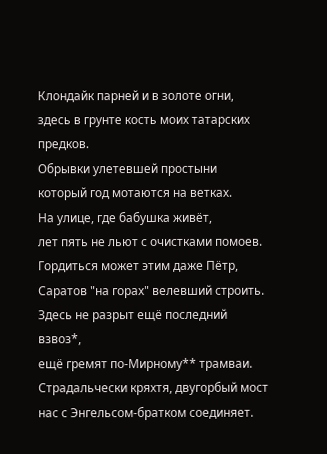Клондайк парней и в золоте огни,
здесь в грунте кость моих татарских предков.
Обрывки улетевшей простыни
который год мотаются на ветках.
На улице, где бабушка живёт,
лет пять не льют с очистками помоев.
Гордиться может этим даже Пётр,
Саратов "на горах" велевший строить.
Здесь не разрыт ещё последний взвоз*,
ещё гремят по-Мирному** трамваи.
Страдальчески кряхтя, двугорбый мост
нас с Энгельсом-братком соединяет.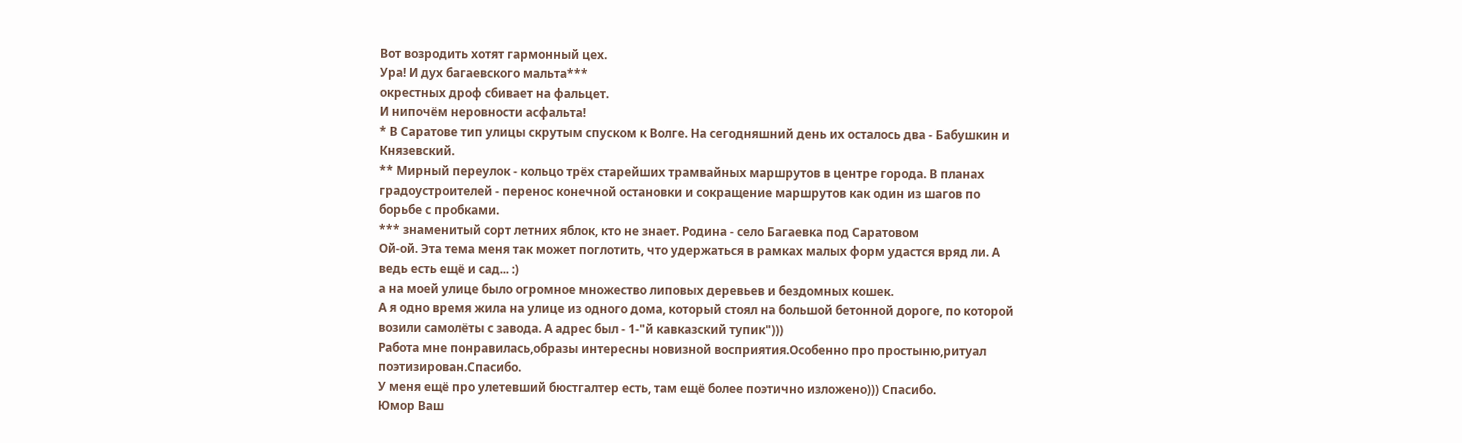Вот возродить хотят гармонный цех.
Ура! И дух багаевского мальта***
окрестных дроф сбивает на фальцет.
И нипочём неровности асфальта!
* В Саратове тип улицы скрутым спуском к Волге. На сегодняшний день их осталось два - Бабушкин и Князевский.
** Мирный переулок - кольцо трёх старейших трамвайных маршрутов в центре города. В планах градоустроителей - перенос конечной остановки и сокращение маршрутов как один из шагов по борьбе с пробками.
*** знаменитый сорт летних яблок, кто не знает. Родина - село Багаевка под Саратовом
Ой-ой. Эта тема меня так может поглотить, что удержаться в рамках малых форм удастся вряд ли. А ведь есть ещё и сад... :)
а на моей улице было огромное множество липовых деревьев и бездомных кошек.
А я одно время жила на улице из одного дома, который стоял на большой бетонной дороге, по которой возили самолёты с завода. А адрес был - 1-"й кавказский тупик")))
Работа мне понравилась,образы интересны новизной восприятия.Особенно про простыню,ритуал поэтизирован.Спасибо.
У меня ещё про улетевший бюстгалтер есть, там ещё более поэтично изложено))) Спасибо.
Юмор Ваш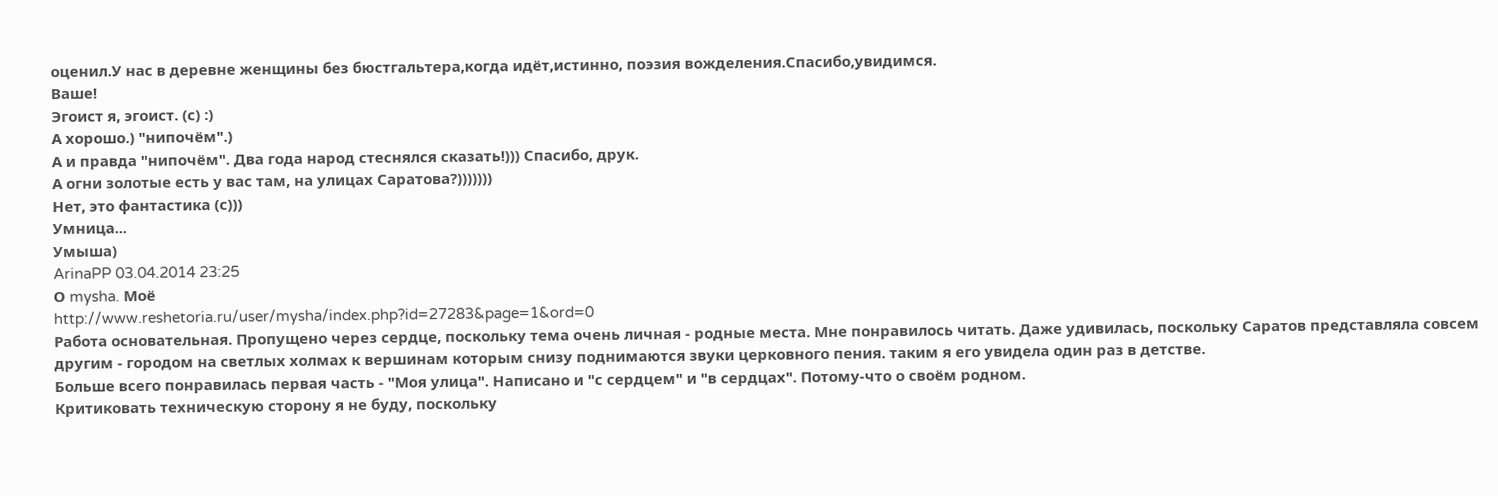оценил.У нас в деревне женщины без бюстгальтера,когда идёт,истинно, поэзия вожделения.Спасибо,увидимся.
Ваше!
Эгоист я, эгоист. (с) :)
А хорошо.) "нипочём".)
А и правда "нипочём". Два года народ стеснялся сказать!))) Спасибо, друк.
А огни золотые есть у вас там, на улицах Саратова?)))))))
Нет, это фантастика (с)))
Умница...
Умыша)
ArinaPP 03.04.2014 23:25
О mysha. Моё
http://www.reshetoria.ru/user/mysha/index.php?id=27283&page=1&ord=0
Работа основательная. Пропущено через сердце, поскольку тема очень личная - родные места. Мне понравилось читать. Даже удивилась, поскольку Саратов представляла совсем другим - городом на светлых холмах к вершинам которым снизу поднимаются звуки церковного пения. таким я его увидела один раз в детстве.
Больше всего понравилась первая часть - "Моя улица". Написано и "с сердцем" и "в сердцах". Потому-что о своём родном.
Критиковать техническую сторону я не буду, поскольку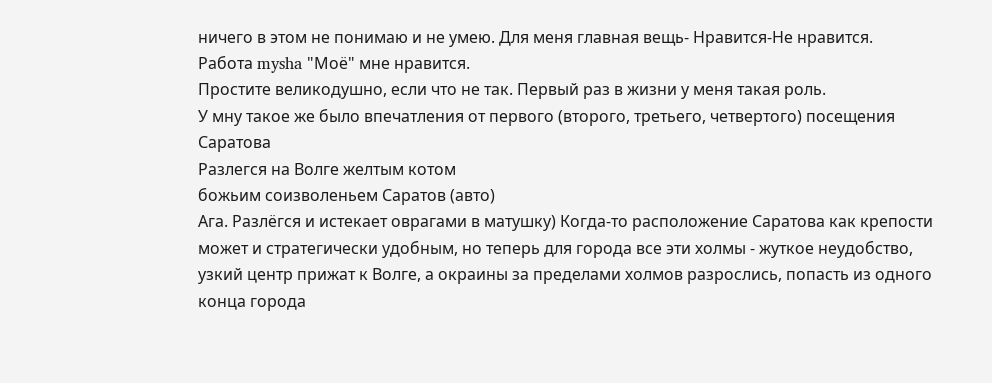ничего в этом не понимаю и не умею. Для меня главная вещь- Нравится-Не нравится.
Работа mysha "Моё" мне нравится.
Простите великодушно, если что не так. Первый раз в жизни у меня такая роль.
У мну такое же было впечатления от первого (второго, третьего, четвертого) посещения Саратова
Разлегся на Волге желтым котом
божьим соизволеньем Саратов (авто)
Ага. Разлёгся и истекает оврагами в матушку) Когда-то расположение Саратова как крепости может и стратегически удобным, но теперь для города все эти холмы - жуткое неудобство, узкий центр прижат к Волге, а окраины за пределами холмов разрослись, попасть из одного конца города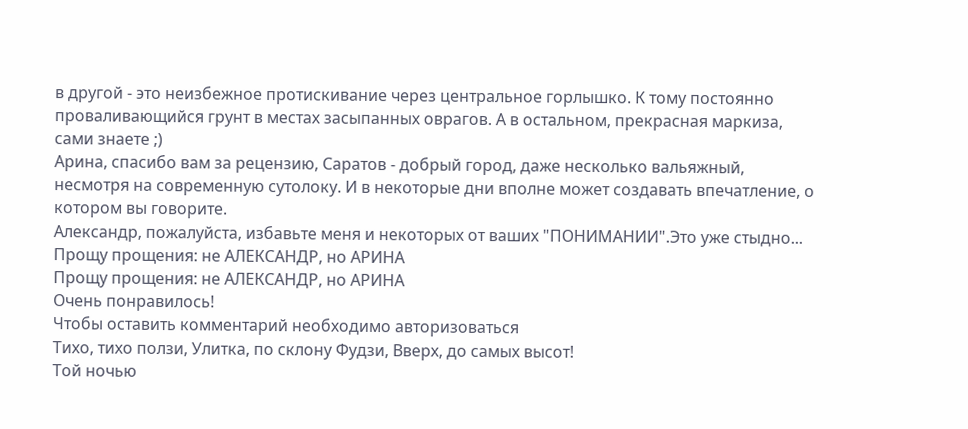в другой - это неизбежное протискивание через центральное горлышко. К тому постоянно проваливающийся грунт в местах засыпанных оврагов. А в остальном, прекрасная маркиза, сами знаете ;)
Арина, спасибо вам за рецензию, Саратов - добрый город, даже несколько вальяжный, несмотря на современную сутолоку. И в некоторые дни вполне может создавать впечатление, о котором вы говорите.
Александр, пожалуйста, избавьте меня и некоторых от ваших "ПОНИМАНИИ".Это уже стыдно...
Прощу прощения: не АЛЕКСАНДР, но АРИНА
Прощу прощения: не АЛЕКСАНДР, но АРИНА
Очень понравилось!
Чтобы оставить комментарий необходимо авторизоваться
Тихо, тихо ползи, Улитка, по склону Фудзи, Вверх, до самых высот!
Той ночью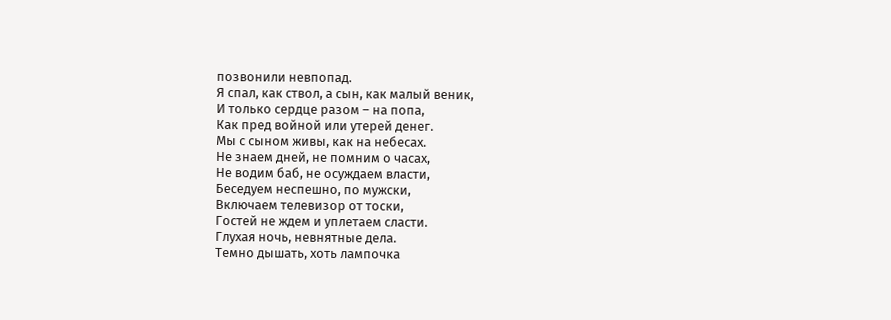позвонили невпопад.
Я спал, как ствол, а сын, как малый веник,
И только сердце разом – на попа,
Как пред войной или утерей денег.
Мы с сыном живы, как на небесах.
Не знаем дней, не помним о часах,
Не водим баб, не осуждаем власти,
Беседуем неспешно, по мужски,
Включаем телевизор от тоски,
Гостей не ждем и уплетаем сласти.
Глухая ночь, невнятные дела.
Темно дышать, хоть лампочка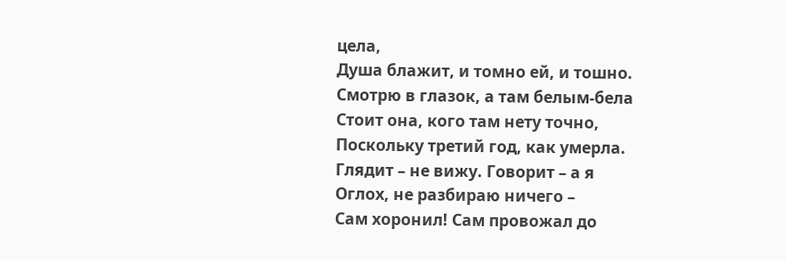цела,
Душа блажит, и томно ей, и тошно.
Смотрю в глазок, а там белым-бела
Стоит она, кого там нету точно,
Поскольку третий год, как умерла.
Глядит – не вижу. Говорит – а я
Оглох, не разбираю ничего –
Сам хоронил! Сам провожал до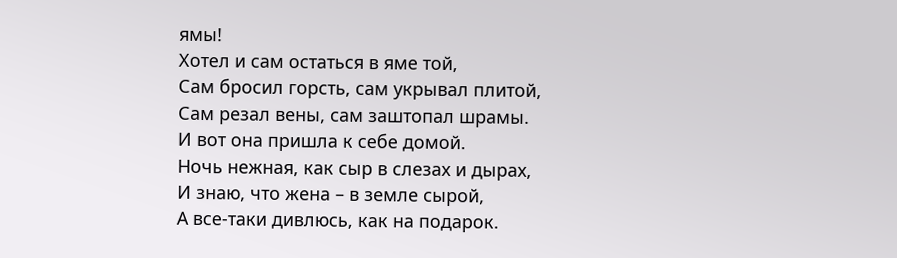ямы!
Хотел и сам остаться в яме той,
Сам бросил горсть, сам укрывал плитой,
Сам резал вены, сам заштопал шрамы.
И вот она пришла к себе домой.
Ночь нежная, как сыр в слезах и дырах,
И знаю, что жена – в земле сырой,
А все-таки дивлюсь, как на подарок.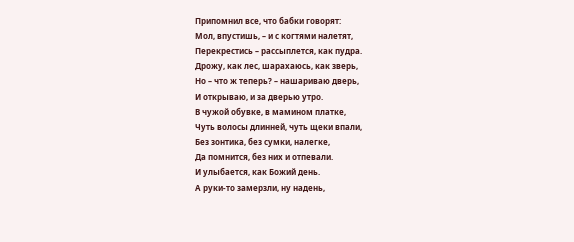Припомнил все, что бабки говорят:
Мол, впустишь, – и с когтями налетят,
Перекрестись – рассыплется, как пудра.
Дрожу, как лес, шарахаюсь, как зверь,
Но – что ж теперь? – нашариваю дверь,
И открываю, и за дверью утро.
В чужой обувке, в мамином платке,
Чуть волосы длинней, чуть щеки впали,
Без зонтика, без сумки, налегке,
Да помнится, без них и отпевали.
И улыбается, как Божий день.
А руки-то замерзли, ну надень,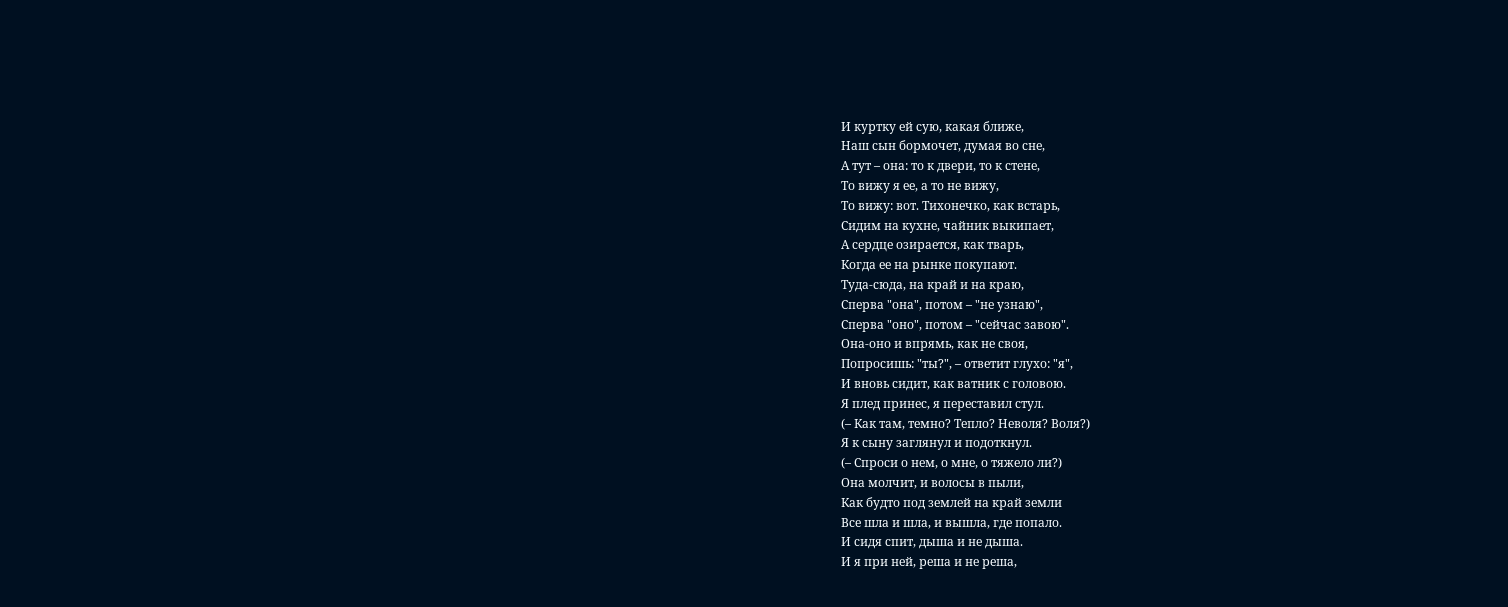И куртку ей сую, какая ближе,
Наш сын бормочет, думая во сне,
А тут – она: то к двери, то к стене,
То вижу я ее, а то не вижу,
То вижу: вот. Тихонечко, как встарь,
Сидим на кухне, чайник выкипает,
А сердце озирается, как тварь,
Когда ее на рынке покупают.
Туда-сюда, на край и на краю,
Сперва "она", потом – "не узнаю",
Сперва "оно", потом – "сейчас завою".
Она-оно и впрямь, как не своя,
Попросишь: "ты?", – ответит глухо: "я",
И вновь сидит, как ватник с головою.
Я плед принес, я переставил стул.
(– Как там, темно? Тепло? Неволя? Воля?)
Я к сыну заглянул и подоткнул.
(– Спроси о нем, о мне, о тяжело ли?)
Она молчит, и волосы в пыли,
Как будто под землей на край земли
Все шла и шла, и вышла, где попало.
И сидя спит, дыша и не дыша.
И я при ней, реша и не реша,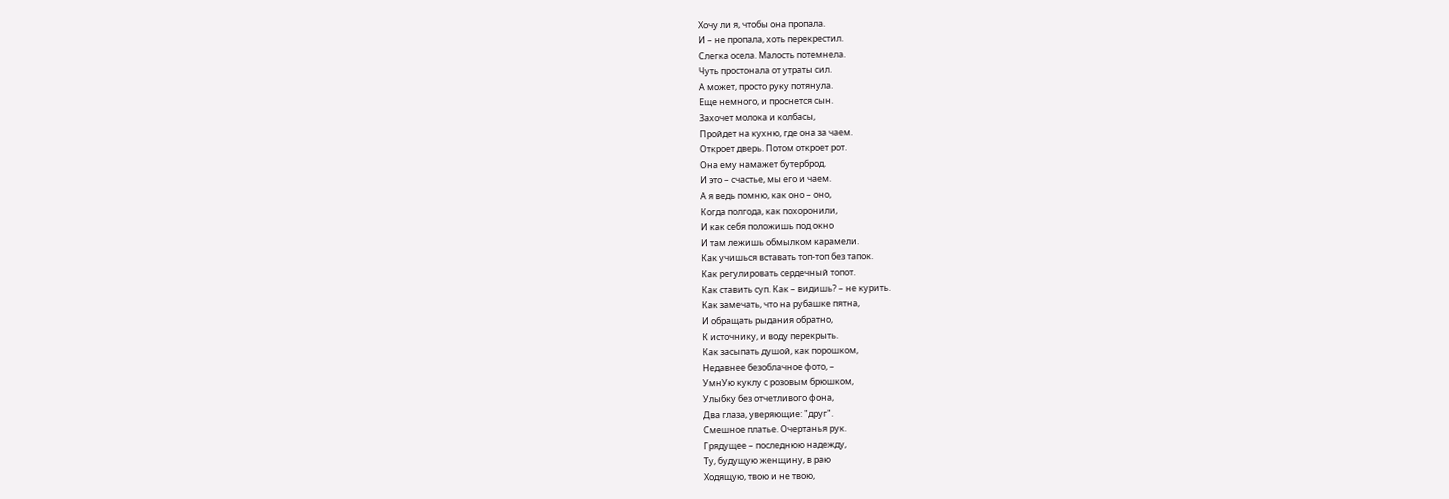Хочу ли я, чтобы она пропала.
И – не пропала, хоть перекрестил.
Слегка осела. Малость потемнела.
Чуть простонала от утраты сил.
А может, просто руку потянула.
Еще немного, и проснется сын.
Захочет молока и колбасы,
Пройдет на кухню, где она за чаем.
Откроет дверь. Потом откроет рот.
Она ему намажет бутерброд.
И это – счастье, мы его и чаем.
А я ведь помню, как оно – оно,
Когда полгода, как похоронили,
И как себя положишь под окно
И там лежишь обмылком карамели.
Как учишься вставать топ-топ без тапок.
Как регулировать сердечный топот.
Как ставить суп. Как – видишь? – не курить.
Как замечать, что на рубашке пятна,
И обращать рыдания обратно,
К источнику, и воду перекрыть.
Как засыпать душой, как порошком,
Недавнее безоблачное фото, –
УмнУю куклу с розовым брюшком,
Улыбку без отчетливого фона,
Два глаза, уверяющие: "друг".
Смешное платье. Очертанья рук.
Грядущее – последнюю надежду,
Ту, будущую женщину, в раю
Ходящую, твою и не твою,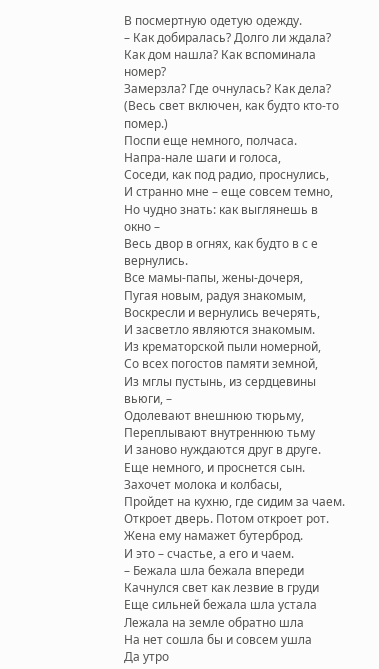В посмертную одетую одежду.
– Как добиралась? Долго ли ждала?
Как дом нашла? Как вспоминала номер?
Замерзла? Где очнулась? Как дела?
(Весь свет включен, как будто кто-то помер.)
Поспи еще немного, полчаса.
Напра-нале шаги и голоса,
Соседи, как под радио, проснулись,
И странно мне – еще совсем темно,
Но чудно знать: как выглянешь в окно –
Весь двор в огнях, как будто в с е вернулись.
Все мамы-папы, жены-дочеря,
Пугая новым, радуя знакомым,
Воскресли и вернулись вечерять,
И засветло являются знакомым.
Из крематорской пыли номерной,
Со всех погостов памяти земной,
Из мглы пустынь, из сердцевины вьюги, –
Одолевают внешнюю тюрьму,
Переплывают внутреннюю тьму
И заново нуждаются друг в друге.
Еще немного, и проснется сын.
Захочет молока и колбасы,
Пройдет на кухню, где сидим за чаем.
Откроет дверь. Потом откроет рот.
Жена ему намажет бутерброд.
И это – счастье, а его и чаем.
– Бежала шла бежала впереди
Качнулся свет как лезвие в груди
Еще сильней бежала шла устала
Лежала на земле обратно шла
На нет сошла бы и совсем ушла
Да утро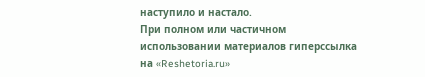наступило и настало.
При полном или частичном использовании материалов гиперссылка на «Reshetoria.ru»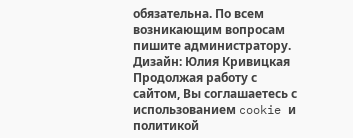обязательна. По всем возникающим вопросам пишите администратору.
Дизайн: Юлия Кривицкая
Продолжая работу с сайтом, Вы соглашаетесь с использованием cookie и политикой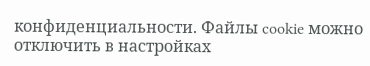конфиденциальности. Файлы cookie можно отключить в настройках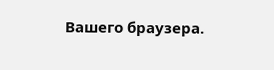Вашего браузера.